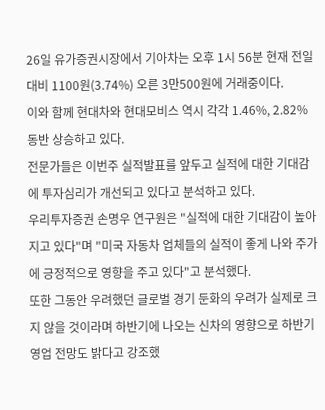26일 유가증권시장에서 기아차는 오후 1시 56분 현재 전일대비 1100원(3.74%) 오른 3만500원에 거래중이다.
이와 함께 현대차와 현대모비스 역시 각각 1.46%, 2.82% 동반 상승하고 있다.
전문가들은 이번주 실적발표를 앞두고 실적에 대한 기대감에 투자심리가 개선되고 있다고 분석하고 있다.
우리투자증권 손명우 연구원은 "실적에 대한 기대감이 높아지고 있다"며 "미국 자동차 업체들의 실적이 좋게 나와 주가에 긍정적으로 영향을 주고 있다"고 분석했다.
또한 그동안 우려했던 글로벌 경기 둔화의 우려가 실제로 크지 않을 것이라며 하반기에 나오는 신차의 영향으로 하반기 영업 전망도 밝다고 강조했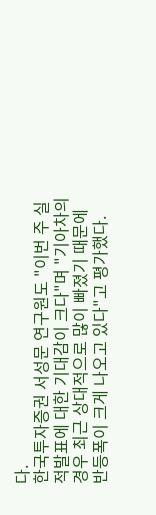다.
한국투자증권 서성문 연구원도 "이번 주 실적발표에 대한 기대감이 크다"며 "기아차의 경우 최근 상대적으로 많이 빠졌기 때문에 반등폭이 크게 나오고 있다"고 평가했다.